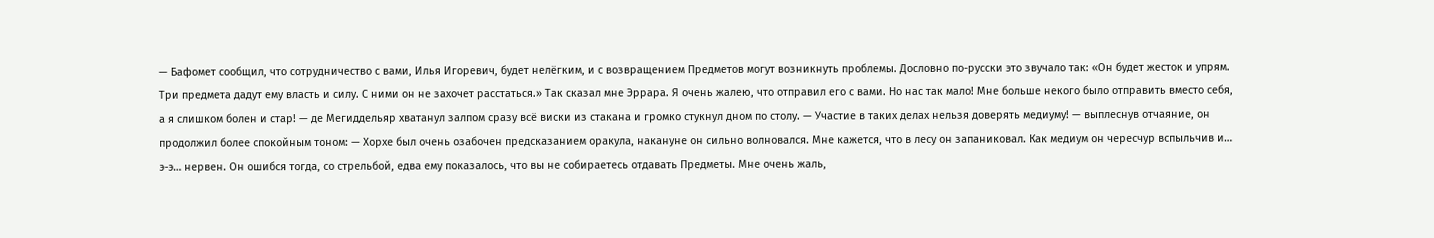— Бафомет сообщил, что сотрудничество с вами, Илья Игоревич, будет нелёгким, и с возвращением Предметов могут возникнуть проблемы. Дословно по-русски это звучало так: «Он будет жесток и упрям. Три предмета дадут ему власть и силу. С ними он не захочет расстаться.» Так сказал мне Эррара. Я очень жалею, что отправил его с вами. Но нас так мало! Мне больше некого было отправить вместо себя, а я слишком болен и стар! — де Мегиддельяр хватанул залпом сразу всё виски из стакана и громко стукнул дном по столу. — Участие в таких делах нельзя доверять медиуму! — выплеснув отчаяние, он продолжил более спокойным тоном: — Хорхе был очень озабочен предсказанием оракула, накануне он сильно волновался. Мне кажется, что в лесу он запаниковал. Как медиум он чересчур вспыльчив и… э-э… нервен. Он ошибся тогда, со стрельбой, едва ему показалось, что вы не собираетесь отдавать Предметы. Мне очень жаль,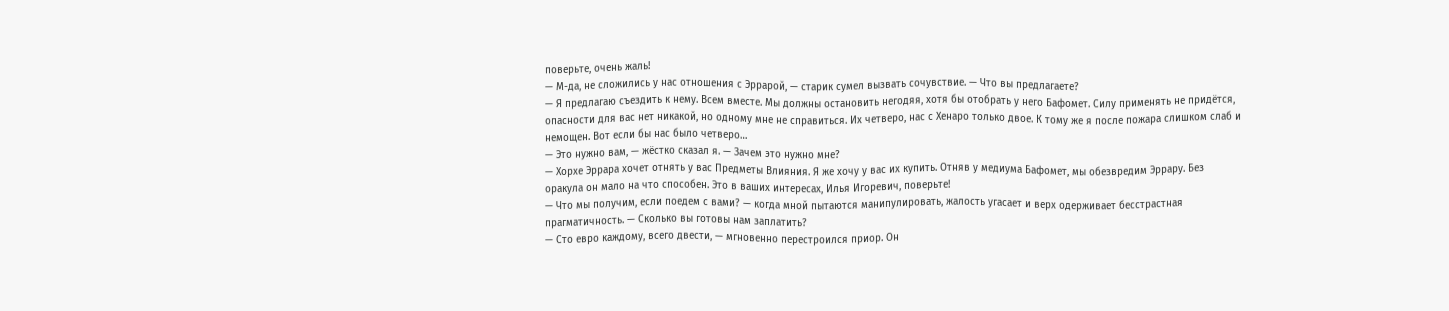поверьте, очень жаль!
— М-да, не сложились у нас отношения с Эррарой, — старик сумел вызвать сочувствие. — Что вы предлагаете?
— Я предлагаю съездить к нему. Всем вместе. Мы должны остановить негодяя, хотя бы отобрать у него Бафомет. Силу применять не придётся, опасности для вас нет никакой, но одному мне не справиться. Их четверо, нас с Хенаро только двое. К тому же я после пожара слишком слаб и немощен. Вот если бы нас было четверо…
— Это нужно вам, — жёстко сказал я. — Зачем это нужно мне?
— Хорхе Эррара хочет отнять у вас Предметы Влияния. Я же хочу у вас их купить. Отняв у медиума Бафомет, мы обезвредим Эррару. Без оракула он мало на что способен. Это в ваших интересах, Илья Игоревич, поверьте!
— Что мы получим, если поедем с вами? — когда мной пытаются манипулировать, жалость угасает и верх одерживает бесстрастная прагматичность. — Сколько вы готовы нам заплатить?
— Сто евро каждому, всего двести, — мгновенно перестроился приор. Он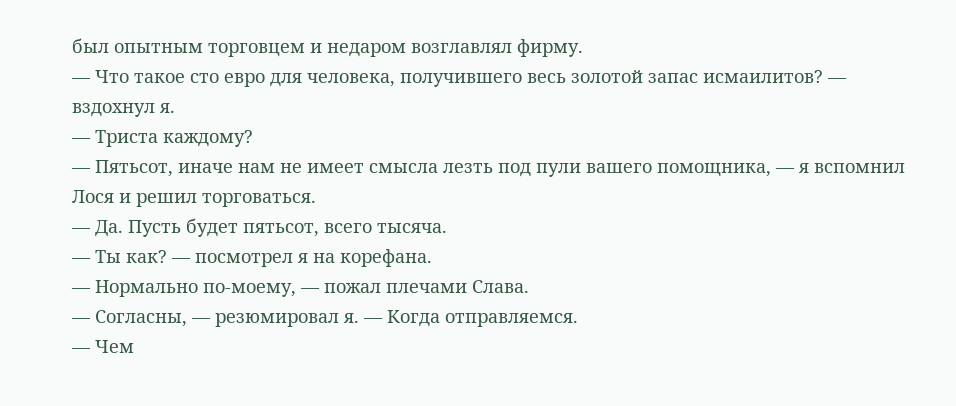был опытным торговцем и недаром возглавлял фирму.
— Что такое сто евро для человека, получившего весь золотой запас исмаилитов? — вздохнул я.
— Триста каждому?
— Пятьсот, иначе нам не имеет смысла лезть под пули вашего помощника, — я вспомнил Лося и решил торговаться.
— Да. Пусть будет пятьсот, всего тысяча.
— Ты как? — посмотрел я на корефана.
— Нормально по-моему, — пожал плечами Слава.
— Согласны, — резюмировал я. — Когда отправляемся.
— Чем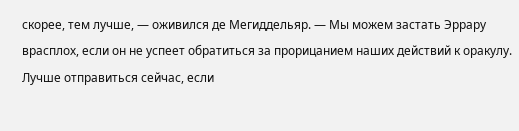скорее, тем лучше, — оживился де Мегиддельяр. — Мы можем застать Эррару врасплох, если он не успеет обратиться за прорицанием наших действий к оракулу. Лучше отправиться сейчас, если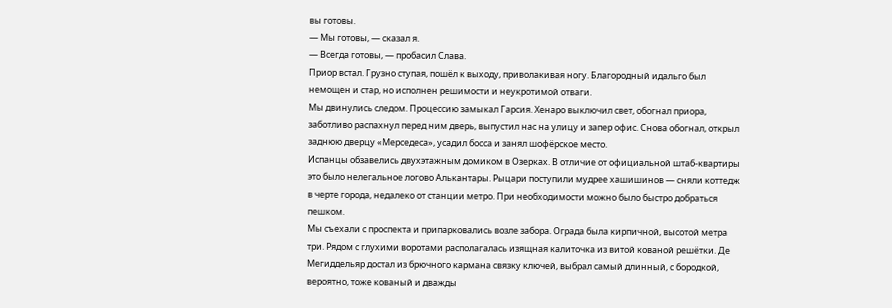вы готовы.
— Мы готовы, — сказал я.
— Всегда готовы, — пробасил Слава.
Приор встал. Грузно ступая, пошёл к выходу, приволакивая ногу. Благородный идальго был немощен и стар, но исполнен решимости и неукротимой отваги.
Мы двинулись следом. Процессию замыкал Гарсия. Хенаро выключил свет, обогнал приора, заботливо распахнул перед ним дверь, выпустил нас на улицу и запер офис. Снова обогнал, открыл заднюю дверцу «Мерседеса», усадил босса и занял шофёрское место.
Испанцы обзавелись двухэтажным домиком в Озерках. В отличие от официальной штаб-квартиры это было нелегальное логово Алькантары. Рыцари поступили мудрее хашишинов — сняли коттедж в черте города, недалеко от станции метро. При необходимости можно было быстро добраться пешком.
Мы съехали с проспекта и припарковались возле забора. Ограда была кирпичной, высотой метра три. Рядом с глухими воротами располагалась изящная калиточка из витой кованой решётки. Де Мегиддельяр достал из брючного кармана связку ключей, выбрал самый длинный, с бородкой, вероятно, тоже кованый и дважды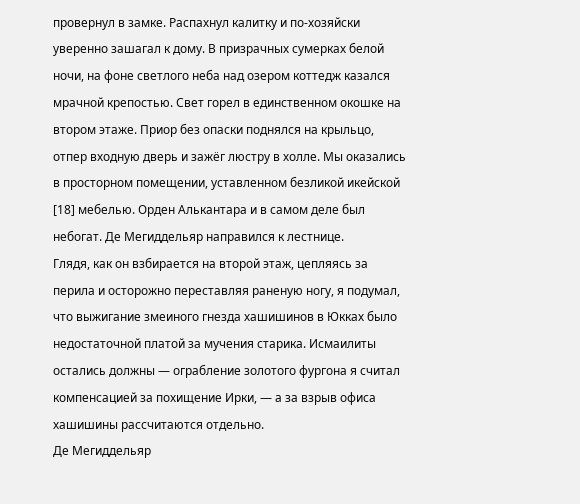провернул в замке. Распахнул калитку и по-хозяйски уверенно зашагал к дому. В призрачных сумерках белой ночи, на фоне светлого неба над озером коттедж казался мрачной крепостью. Свет горел в единственном окошке на втором этаже. Приор без опаски поднялся на крыльцо, отпер входную дверь и зажёг люстру в холле. Мы оказались в просторном помещении, уставленном безликой икейской [18] мебелью. Орден Алькантара и в самом деле был небогат. Де Мегиддельяр направился к лестнице.
Глядя, как он взбирается на второй этаж, цепляясь за перила и осторожно переставляя раненую ногу, я подумал, что выжигание змеиного гнезда хашишинов в Юкках было недостаточной платой за мучения старика. Исмаилиты остались должны — ограбление золотого фургона я считал компенсацией за похищение Ирки, — а за взрыв офиса хашишины рассчитаются отдельно.
Де Мегиддельяр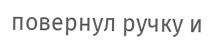повернул ручку и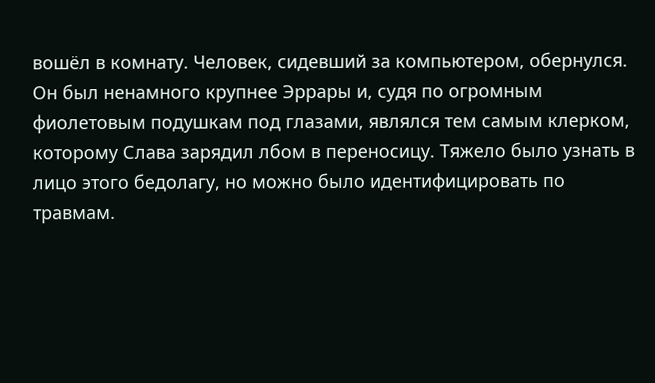вошёл в комнату. Человек, сидевший за компьютером, обернулся. Он был ненамного крупнее Эррары и, судя по огромным фиолетовым подушкам под глазами, являлся тем самым клерком, которому Слава зарядил лбом в переносицу. Тяжело было узнать в лицо этого бедолагу, но можно было идентифицировать по травмам.